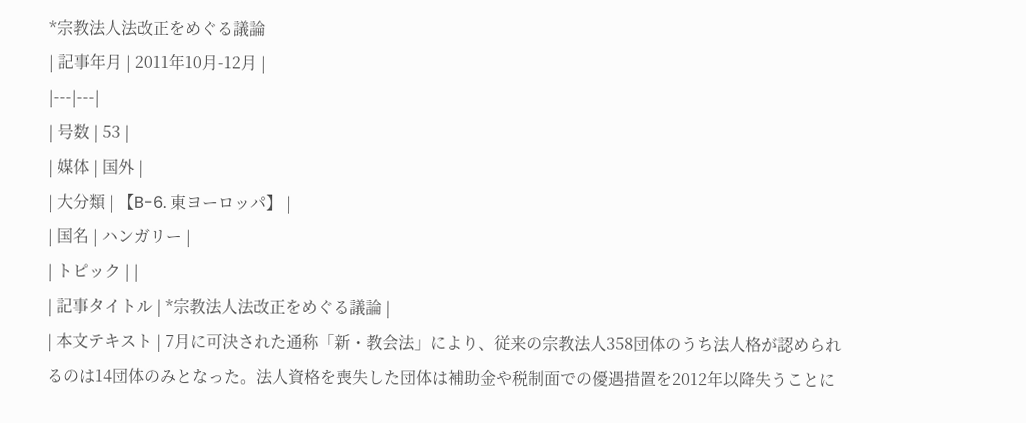*宗教法人法改正をめぐる議論
| 記事年月 | 2011年10月-12月 |
|---|---|
| 号数 | 53 |
| 媒体 | 国外 |
| 大分類 | 【B-6. 東ヨーロッパ】 |
| 国名 | ハンガリー |
| トピック | |
| 記事タイトル | *宗教法人法改正をめぐる議論 |
| 本文テキスト | 7月に可決された通称「新・教会法」により、従来の宗教法人358団体のうち法人格が認められるのは14団体のみとなった。法人資格を喪失した団体は補助金や税制面での優遇措置を2012年以降失うことに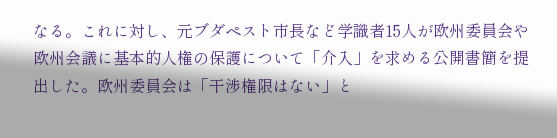なる。これに対し、元ブダペスト市長など学識者15人が欧州委員会や欧州会議に基本的人権の保護について「介入」を求める公開書簡を提出した。欧州委員会は「干渉権限はない」と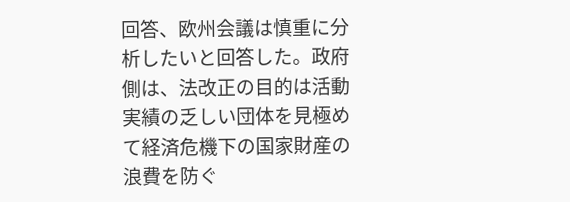回答、欧州会議は慎重に分析したいと回答した。政府側は、法改正の目的は活動実績の乏しい団体を見極めて経済危機下の国家財産の浪費を防ぐ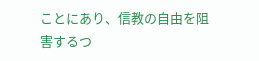ことにあり、信教の自由を阻害するつ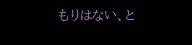もりはない、と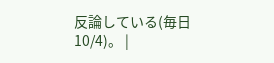反論している(毎日 10/4)。 |